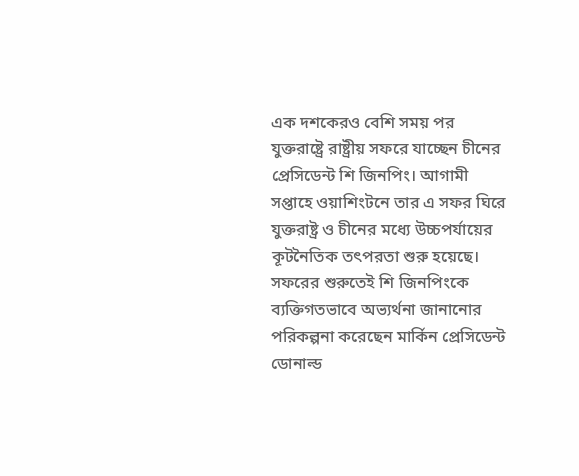এক দশকেরও বেশি সময় পর যুক্তরাষ্ট্রে রাষ্ট্রীয় সফরে যাচ্ছেন চীনের প্রেসিডেন্ট শি জিনপিং। আগামী সপ্তাহে ওয়াশিংটনে তার এ সফর ঘিরে যুক্তরাষ্ট্র ও চীনের মধ্যে উচ্চপর্যায়ের কূটনৈতিক তৎপরতা শুরু হয়েছে। সফরের শুরুতেই শি জিনপিংকে ব্যক্তিগতভাবে অভ্যর্থনা জানানোর পরিকল্পনা করেছেন মার্কিন প্রেসিডেন্ট ডোনাল্ড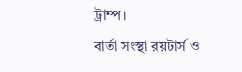ট্রাম্প।
বার্তা সংস্থা রয়টার্স ও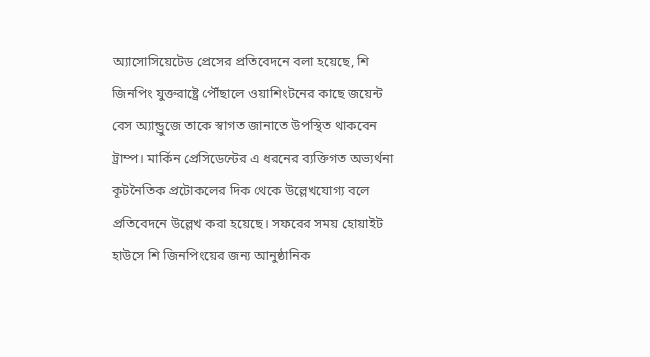অ্যাসোসিয়েটেড প্রেসের প্রতিবেদনে বলা হয়েছে, শি জিনপিং যুক্তরাষ্ট্রে পৌঁছালে ওয়াশিংটনের কাছে জয়েন্ট বেস অ্যান্ড্রুজে তাকে স্বাগত জানাতে উপস্থিত থাকবেন ট্রাম্প। মার্কিন প্রেসিডেন্টের এ ধরনের ব্যক্তিগত অভ্যর্থনা কূটনৈতিক প্রটোকলের দিক থেকে উল্লেখযোগ্য বলে প্রতিবেদনে উল্লেখ করা হয়েছে। সফরের সময় হোয়াইট হাউসে শি জিনপিংয়ের জন্য আনুষ্ঠানিক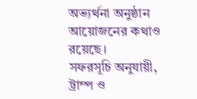অভ্যর্থনা অনুষ্ঠান আয়োজনের কথাও রয়েছে।
সফরসূচি অনুযায়ী, ট্রাম্প ও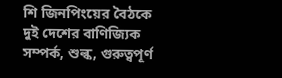শি জিনপিংয়ের বৈঠকে দুই দেশের বাণিজ্যিক সম্পর্ক, শুল্ক, গুরুত্বপূর্ণ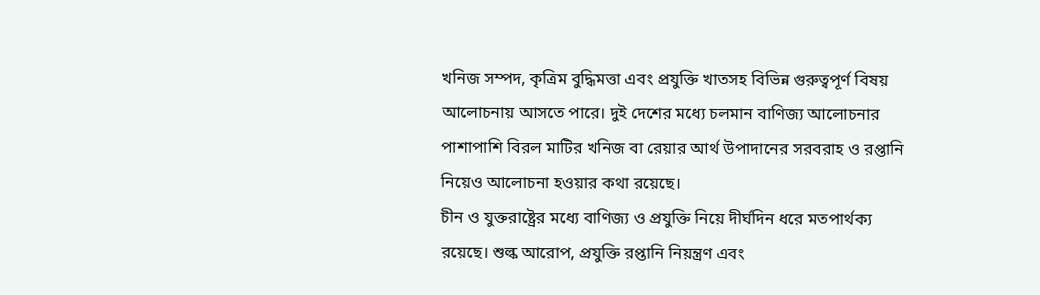খনিজ সম্পদ, কৃত্রিম বুদ্ধিমত্তা এবং প্রযুক্তি খাতসহ বিভিন্ন গুরুত্বপূর্ণ বিষয় আলোচনায় আসতে পারে। দুই দেশের মধ্যে চলমান বাণিজ্য আলোচনার পাশাপাশি বিরল মাটির খনিজ বা রেয়ার আর্থ উপাদানের সরবরাহ ও রপ্তানি নিয়েও আলোচনা হওয়ার কথা রয়েছে।
চীন ও যুক্তরাষ্ট্রের মধ্যে বাণিজ্য ও প্রযুক্তি নিয়ে দীর্ঘদিন ধরে মতপার্থক্য রয়েছে। শুল্ক আরোপ, প্রযুক্তি রপ্তানি নিয়ন্ত্রণ এবং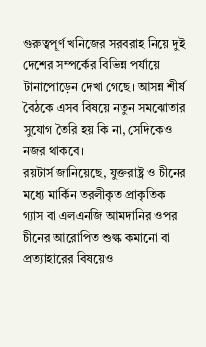গুরুত্বপূর্ণ খনিজের সরবরাহ নিয়ে দুই দেশের সম্পর্কের বিভিন্ন পর্যায়ে টানাপোড়েন দেখা গেছে। আসন্ন শীর্ষ বৈঠকে এসব বিষয়ে নতুন সমঝোতার সুযোগ তৈরি হয় কি না, সেদিকেও নজর থাকবে।
রয়টার্স জানিয়েছে, যুক্তরাষ্ট্র ও চীনের মধ্যে মার্কিন তরলীকৃত প্রাকৃতিক গ্যাস বা এলএনজি আমদানির ওপর চীনের আরোপিত শুল্ক কমানো বা প্রত্যাহারের বিষয়েও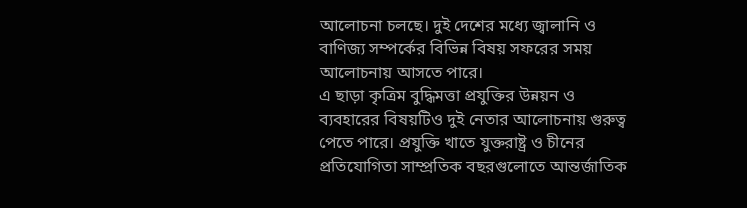আলোচনা চলছে। দুই দেশের মধ্যে জ্বালানি ও বাণিজ্য সম্পর্কের বিভিন্ন বিষয় সফরের সময় আলোচনায় আসতে পারে।
এ ছাড়া কৃত্রিম বুদ্ধিমত্তা প্রযুক্তির উন্নয়ন ও ব্যবহারের বিষয়টিও দুই নেতার আলোচনায় গুরুত্ব পেতে পারে। প্রযুক্তি খাতে যুক্তরাষ্ট্র ও চীনের প্রতিযোগিতা সাম্প্রতিক বছরগুলোতে আন্তর্জাতিক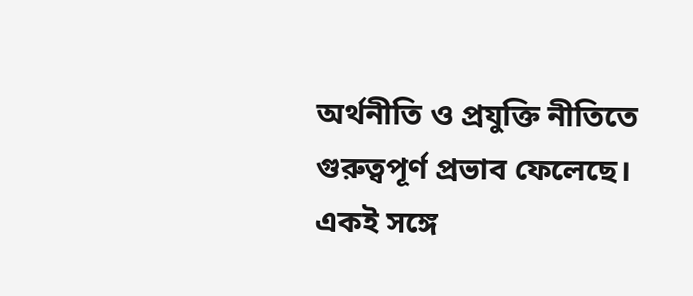অর্থনীতি ও প্রযুক্তি নীতিতে গুরুত্বপূর্ণ প্রভাব ফেলেছে। একই সঙ্গে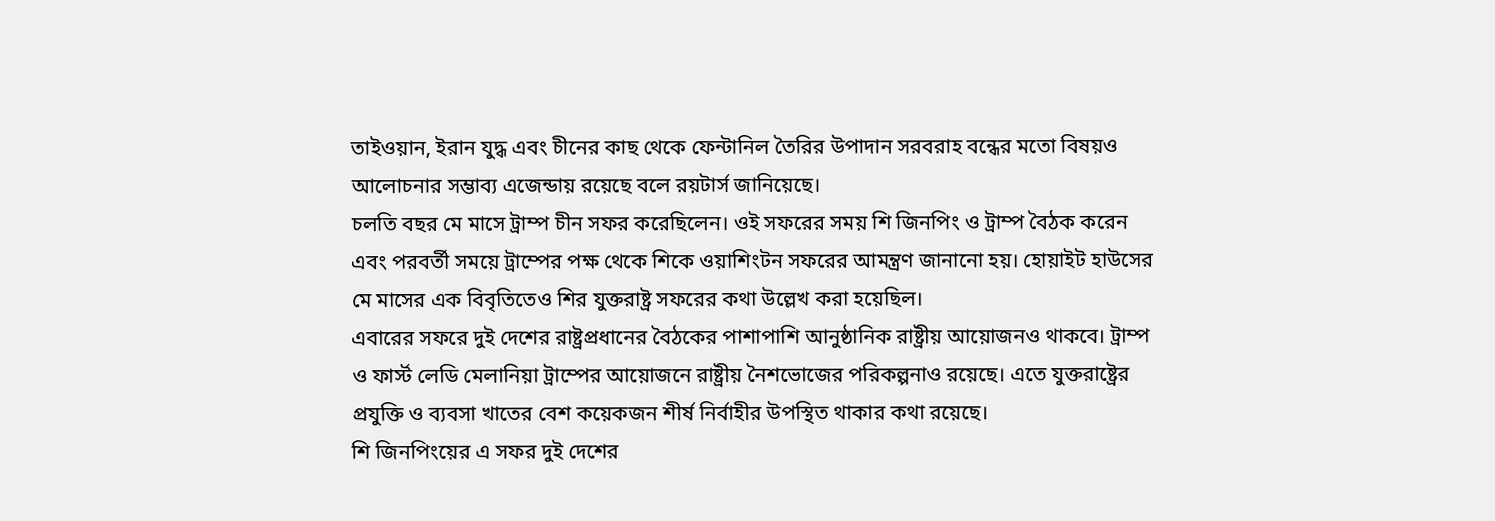তাইওয়ান, ইরান যুদ্ধ এবং চীনের কাছ থেকে ফেন্টানিল তৈরির উপাদান সরবরাহ বন্ধের মতো বিষয়ও আলোচনার সম্ভাব্য এজেন্ডায় রয়েছে বলে রয়টার্স জানিয়েছে।
চলতি বছর মে মাসে ট্রাম্প চীন সফর করেছিলেন। ওই সফরের সময় শি জিনপিং ও ট্রাম্প বৈঠক করেন এবং পরবর্তী সময়ে ট্রাম্পের পক্ষ থেকে শিকে ওয়াশিংটন সফরের আমন্ত্রণ জানানো হয়। হোয়াইট হাউসের মে মাসের এক বিবৃতিতেও শির যুক্তরাষ্ট্র সফরের কথা উল্লেখ করা হয়েছিল।
এবারের সফরে দুই দেশের রাষ্ট্রপ্রধানের বৈঠকের পাশাপাশি আনুষ্ঠানিক রাষ্ট্রীয় আয়োজনও থাকবে। ট্রাম্প ও ফার্স্ট লেডি মেলানিয়া ট্রাম্পের আয়োজনে রাষ্ট্রীয় নৈশভোজের পরিকল্পনাও রয়েছে। এতে যুক্তরাষ্ট্রের প্রযুক্তি ও ব্যবসা খাতের বেশ কয়েকজন শীর্ষ নির্বাহীর উপস্থিত থাকার কথা রয়েছে।
শি জিনপিংয়ের এ সফর দুই দেশের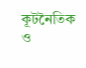কূটনৈতিক ও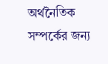অর্থনৈতিক সম্পর্কের জন্য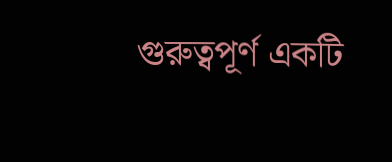গুরুত্বপূর্ণ একটি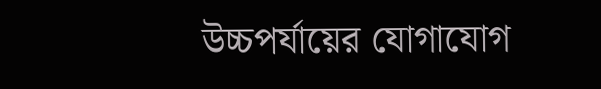উচ্চপর্যায়ের যোগাযোগ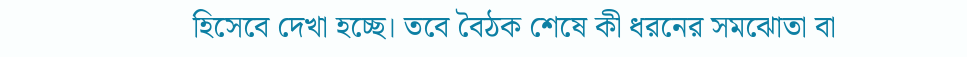হিসেবে দেখা হচ্ছে। তবে বৈঠক শেষে কী ধরনের সমঝোতা বা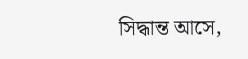সিদ্ধান্ত আসে,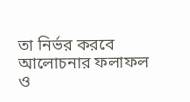তা নির্ভর করবে আলোচনার ফলাফল ও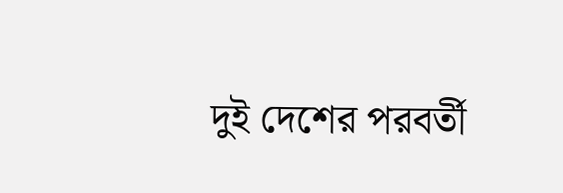দুই দেশের পরবর্তী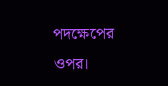পদক্ষেপের ওপর।